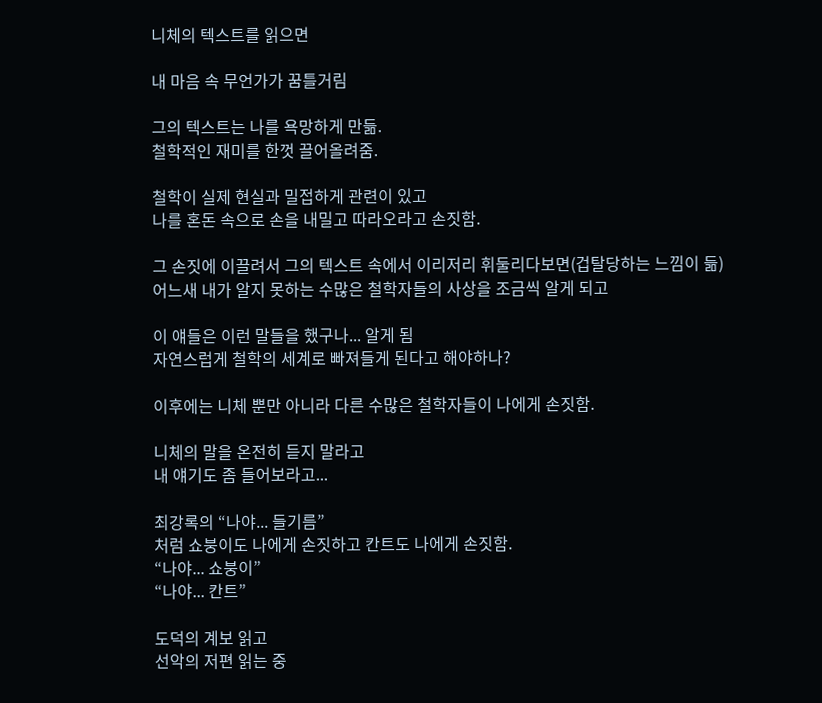니체의 텍스트를 읽으면

내 마음 속 무언가가 꿈틀거림

그의 텍스트는 나를 욕망하게 만듦.
철학적인 재미를 한껏 끌어올려줌.

철학이 실제 현실과 밀접하게 관련이 있고
나를 혼돈 속으로 손을 내밀고 따라오라고 손짓함.

그 손짓에 이끌려서 그의 텍스트 속에서 이리저리 휘둘리다보면(겁탈당하는 느낌이 듦)
어느새 내가 알지 못하는 수많은 철학자들의 사상을 조금씩 알게 되고

이 얘들은 이런 말들을 했구나... 알게 됨
자연스럽게 철학의 세계로 빠져들게 된다고 해야하나?

이후에는 니체 뿐만 아니라 다른 수많은 철학자들이 나에게 손짓함.

니체의 말을 온전히 듣지 말라고
내 얘기도 좀 들어보라고...

최강록의 “나야... 들기름”
처럼 쇼붕이도 나에게 손짓하고 칸트도 나에게 손짓함.
“나야... 쇼붕이”
“나야... 칸트”

도덕의 계보 읽고
선악의 저편 읽는 중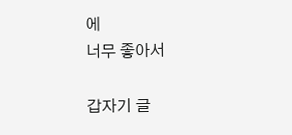에
너무 좋아서

갑자기 글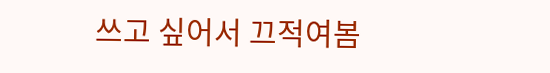쓰고 싶어서 끄적여봄